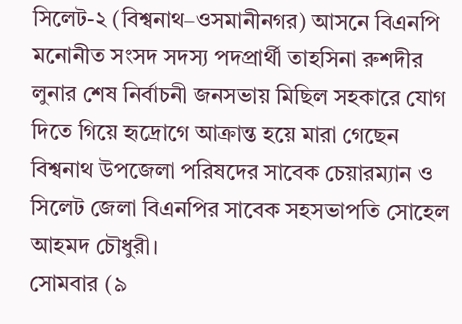সিলেট-২ (বিশ্বনাথ–ওসমানীনগর) আসনে বিএনপি মনোনীত সংসদ সদস্য পদপ্রার্থী তাহসিনা রুশদীর লুনার শেষ নির্বাচনী জনসভায় মিছিল সহকারে যোগ দিতে গিয়ে হৃদ্রোগে আক্রান্ত হয়ে মারা গেছেন বিশ্বনাথ উপজেলা পরিষদের সাবেক চেয়ারম্যান ও সিলেট জেলা বিএনপির সাবেক সহসভাপতি সোহেল আহমদ চৌধুরী।
সোমবার (৯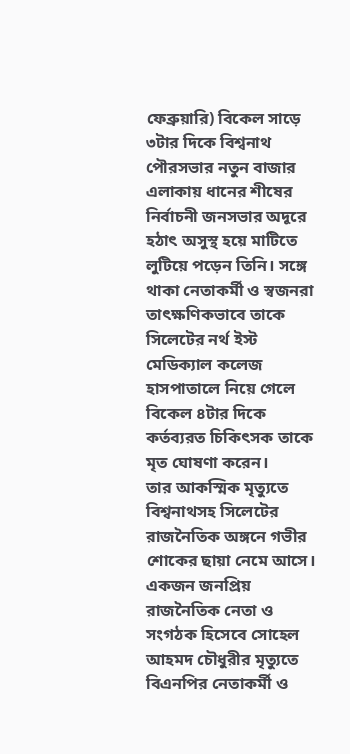ফেব্রুয়ারি) বিকেল সাড়ে ৩টার দিকে বিশ্বনাথ পৌরসভার নতুন বাজার এলাকায় ধানের শীষের নির্বাচনী জনসভার অদূরে হঠাৎ অসুস্থ হয়ে মাটিতে লুটিয়ে পড়েন তিনি। সঙ্গে থাকা নেতাকর্মী ও স্বজনরা তাৎক্ষণিকভাবে তাকে সিলেটের নর্থ ইস্ট মেডিক্যাল কলেজ হাসপাতালে নিয়ে গেলে বিকেল ৪টার দিকে কর্তব্যরত চিকিৎসক তাকে মৃত ঘোষণা করেন।
তার আকস্মিক মৃত্যুতে বিশ্বনাথসহ সিলেটের রাজনৈতিক অঙ্গনে গভীর শোকের ছায়া নেমে আসে। একজন জনপ্রিয় রাজনৈতিক নেতা ও সংগঠক হিসেবে সোহেল আহমদ চৌধুরীর মৃত্যুতে বিএনপির নেতাকর্মী ও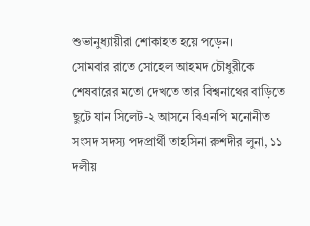শুভানুধ্যায়ীরা শোকাহত হয়ে পড়েন।
সোমবার রাতে সোহেল আহমদ চৌধুরীকে শেষবারের মতো দেখতে তার বিশ্বনাথের বাড়িতে ছুটে যান সিলেট-২ আসনে বিএনপি মনোনীত সংসদ সদস্য পদপ্রার্থী তাহসিনা রুশদীর লুনা, ১১ দলীয়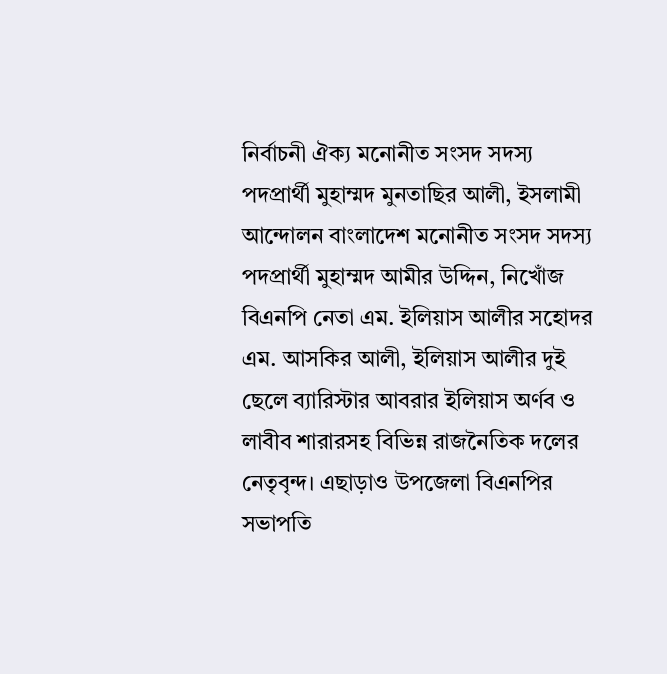নির্বাচনী ঐক্য মনোনীত সংসদ সদস্য পদপ্রার্থী মুহাম্মদ মুনতাছির আলী, ইসলামী আন্দোলন বাংলাদেশ মনোনীত সংসদ সদস্য পদপ্রার্থী মুহাম্মদ আমীর উদ্দিন, নিখোঁজ বিএনপি নেতা এম. ইলিয়াস আলীর সহোদর এম. আসকির আলী, ইলিয়াস আলীর দুই ছেলে ব্যারিস্টার আবরার ইলিয়াস অর্ণব ও লাবীব শারারসহ বিভিন্ন রাজনৈতিক দলের নেতৃবৃন্দ। এছাড়াও উপজেলা বিএনপির সভাপতি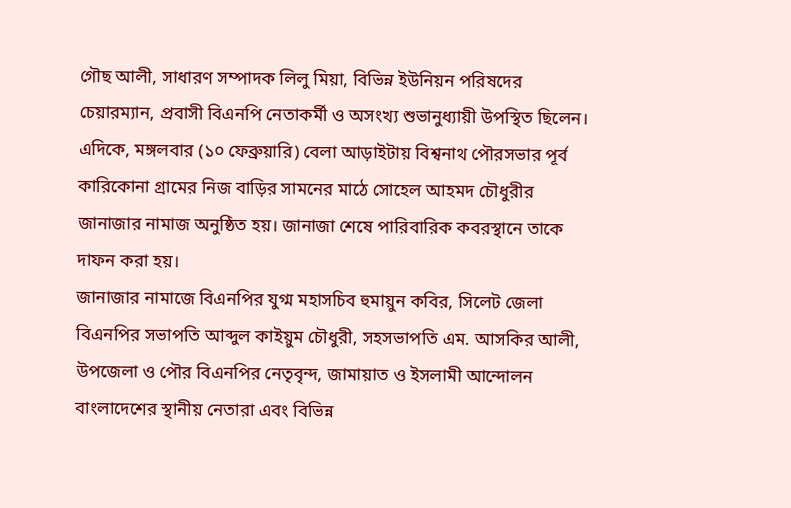গৌছ আলী, সাধারণ সম্পাদক লিলু মিয়া, বিভিন্ন ইউনিয়ন পরিষদের চেয়ারম্যান, প্রবাসী বিএনপি নেতাকর্মী ও অসংখ্য শুভানুধ্যায়ী উপস্থিত ছিলেন।
এদিকে, মঙ্গলবার (১০ ফেব্রুয়ারি) বেলা আড়াইটায় বিশ্বনাথ পৌরসভার পূর্ব কারিকোনা গ্রামের নিজ বাড়ির সামনের মাঠে সোহেল আহমদ চৌধুরীর জানাজার নামাজ অনুষ্ঠিত হয়। জানাজা শেষে পারিবারিক কবরস্থানে তাকে দাফন করা হয়।
জানাজার নামাজে বিএনপির যুগ্ম মহাসচিব হুমায়ুন কবির, সিলেট জেলা বিএনপির সভাপতি আব্দুল কাইয়ুম চৌধুরী, সহসভাপতি এম. আসকির আলী, উপজেলা ও পৌর বিএনপির নেতৃবৃন্দ, জামায়াত ও ইসলামী আন্দোলন বাংলাদেশের স্থানীয় নেতারা এবং বিভিন্ন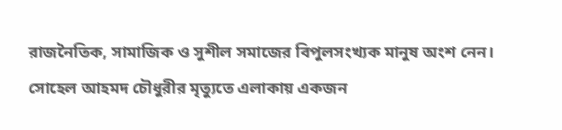রাজনৈতিক, সামাজিক ও সুশীল সমাজের বিপুলসংখ্যক মানুষ অংশ নেন।
সোহেল আহমদ চৌধুরীর মৃত্যুতে এলাকায় একজন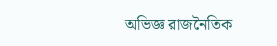অভিজ্ঞ রাজনৈতিক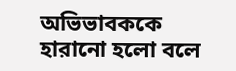অভিভাবককে হারানো হলো বলে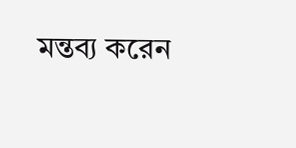মন্তব্য করেন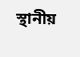স্থানীয়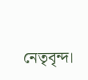নেতৃবৃন্দ।